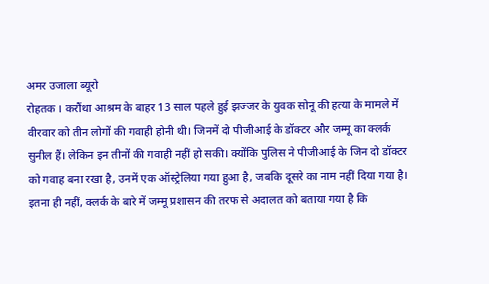अमर उजाला ब्यूरो
रोहतक । करौंथा आश्रम के बाहर 13 साल पहले हुई झज्जर के युवक सोनू की हत्या के मामले में वीरवार को तीन लोगों की गवाही होनी थी। जिनमें दो पीजीआई के डॉक्टर और जम्मू का क्लर्क सुनील हैं। लेकिन इन तीनों की गवाही नहीं हो सकी। क्योंकि पुलिस ने पीजीआई के जिन दो डॉक्टर को गवाह बना रखा है, उनमें एक ऑस्ट्रेलिया गया हुआ है, जबकि दूसरे का नाम नहीं दिया गया है। इतना ही नहीं, क्लर्क के बारे में जम्मू प्रशासन की तरफ से अदालत को बताया गया है कि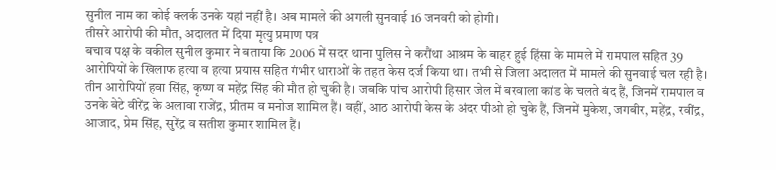सुनील नाम का कोई क्लर्क उनके यहां नहीं है। अब मामले की अगली सुनवाई 16 जनवरी को होगी।
तीसरे आरोपी की मौत, अदालत में दिया मृत्यु प्रमाण पत्र
बचाव पक्ष के वकील सुनील कुमार ने बताया कि 2006 में सदर थाना पुलिस ने करौंथा आश्रम के बाहर हुई हिंसा के मामले में रामपाल सहित 39 आरोपियों के खिलाफ हत्या व हत्या प्रयास सहित गंभीर धाराओं के तहत केस दर्ज किया था। तभी से जिला अदालत में मामले की सुनवाई चल रही है। तीन आरोपियों हवा सिंह, कृष्ण व महेंद्र सिंह की मौत हो चुकी है। जबकि पांच आरोपी हिसार जेल में बरवाला कांड के चलते बंद हैं, जिनमें रामपाल व उनके बेटे वीरेंद्र के अलावा राजेंद्र, प्रीतम व मनोज शामिल हैं। वहीं, आठ आरोपी केस के अंदर पीओ हो चुके हैं, जिनमें मुकेश, जगबीर, महेंद्र, रवींद्र, आजाद, प्रेम सिंह, सुरेंद्र व सतीश कुमार शामिल हैं।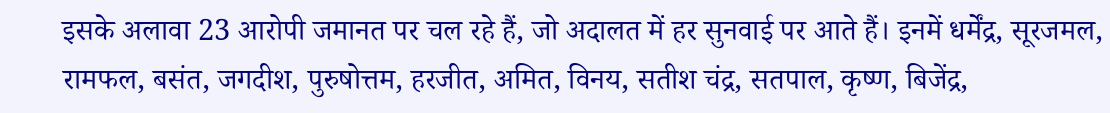इसके अलावा 23 आरोपी जमानत पर चल रहे हैं, जो अदालत में हर सुनवाई पर आते हैं। इनमें धर्मेंद्र, सूरजमल, रामफल, बसंत, जगदीश, पुरुषोत्तम, हरजीत, अमित, विनय, सतीश चंद्र, सतपाल, कृष्ण, बिजेंद्र,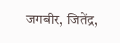जगबीर, जितेंद्र,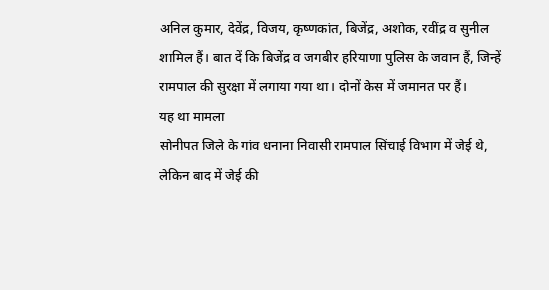अनिल कुमार, देवेंद्र, विजय, कृष्णकांत, बिजेंद्र, अशोक, रवींद्र व सुनील शामिल हैं। बात दें कि बिजेंद्र व जगबीर हरियाणा पुलिस के जवान हैं, जिन्हें रामपाल की सुरक्षा में लगाया गया था। दोनों केस में जमानत पर हैं।
यह था मामला
सोनीपत जिले के गांव धनाना निवासी रामपाल सिंचाई विभाग में जेई थे, लेकिन बाद में जेई की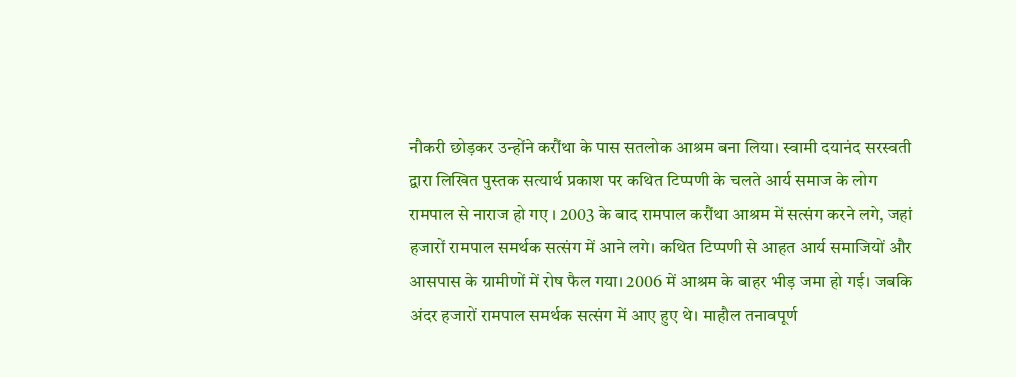नौकरी छोड़कर उन्होंने करौंथा के पास सतलोक आश्रम बना लिया। स्वामी दयानंद सरस्वती द्वारा लिखित पुस्तक सत्यार्थ प्रकाश पर कथित टिप्पणी के चलते आर्य समाज के लोग रामपाल से नाराज हो गए । 2003 के बाद रामपाल करौंथा आश्रम में सत्संग करने लगे, जहां हजारों रामपाल समर्थक सत्संग में आने लगे। कथित टिप्पणी से आहत आर्य समाजियों और आसपास के ग्रामीणों में रोष फैल गया। 2006 में आश्रम के बाहर भीड़ जमा हो गई। जबकि अंदर हजारों रामपाल समर्थक सत्संग में आए हुए थे। माहौल तनावपूर्ण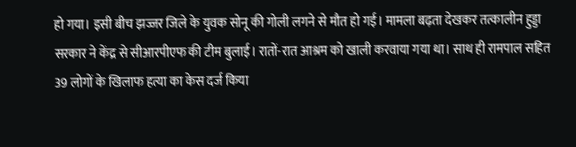हो गया। इसी बीच झज्जर जिले के युवक सोनू की गोली लगने से मौत हो गई। मामला बढ़ता देखकर तत्कालीन हुड्डा सरकार ने केंद्र से सीआरपीएफ की टीम बुलाई। रातों-रात आश्रम को खाली करवाया गया था। साथ ही रामपाल सहित 39 लोगों के खिलाफ हत्या का केस दर्ज किया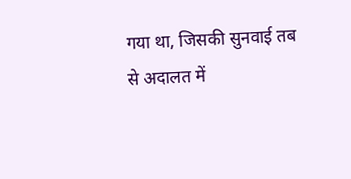गया था, जिसकी सुनवाई तब से अदालत में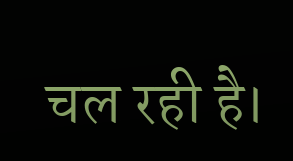चल रही है।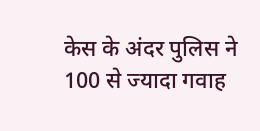केस के अंदर पुलिस ने 100 से ज्यादा गवाह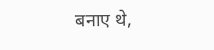बनाए थे,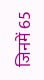जिनमें 65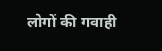लोगों की गवाही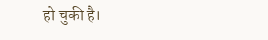हो चुकी है।